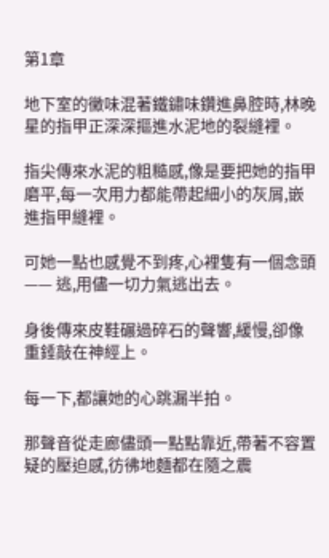第1章

地下室的黴味混著鐵鏽味鑽進鼻腔時,林晚星的指甲正深深摳進水泥地的裂縫裡。

指尖傳來水泥的粗糙感,像是要把她的指甲磨平,每一次用力都能帶起細小的灰屑,嵌進指甲縫裡。

可她一點也感覺不到疼,心裡隻有一個念頭 —— 逃,用儘一切力氣逃出去。

身後傳來皮鞋碾過碎石的聲響,緩慢,卻像重錘敲在神經上。

每一下,都讓她的心跳漏半拍。

那聲音從走廊儘頭一點點靠近,帶著不容置疑的壓迫感,彷彿地麵都在隨之震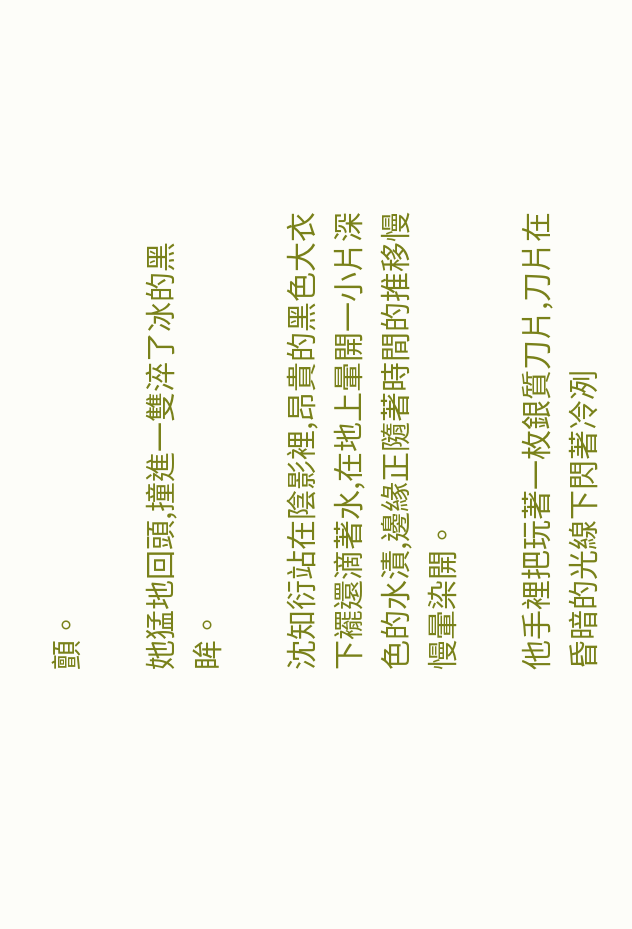顫。

她猛地回頭,撞進一雙淬了冰的黑眸。

沈知衍站在陰影裡,昂貴的黑色大衣下襬還滴著水,在地上暈開一小片深色的水漬,邊緣正隨著時間的推移慢慢暈染開。

他手裡把玩著一枚銀質刀片,刀片在昏暗的光線下閃著冷冽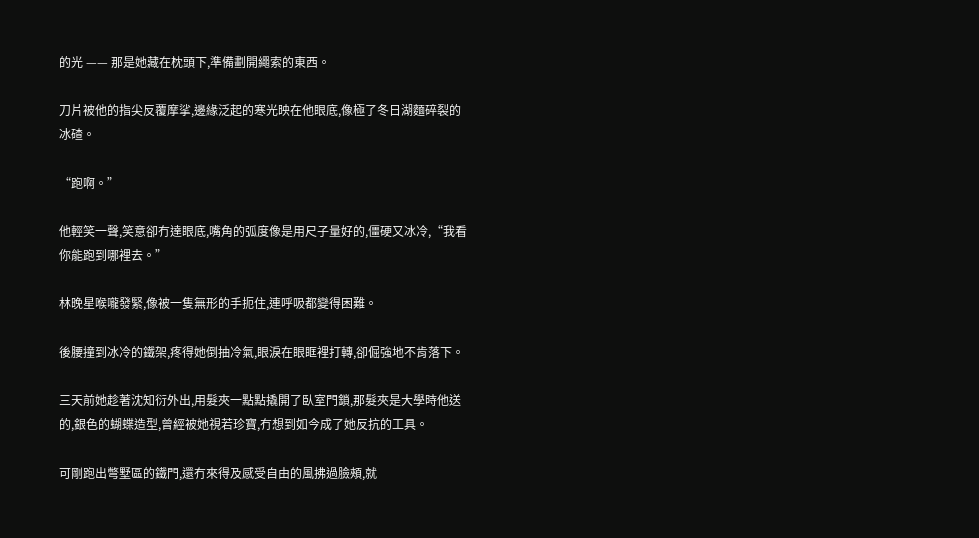的光 —— 那是她藏在枕頭下,準備劃開繩索的東西。

刀片被他的指尖反覆摩挲,邊緣泛起的寒光映在他眼底,像極了冬日湖麵碎裂的冰碴。

“跑啊。”

他輕笑一聲,笑意卻冇達眼底,嘴角的弧度像是用尺子量好的,僵硬又冰冷,“我看你能跑到哪裡去。”

林晚星喉嚨發緊,像被一隻無形的手扼住,連呼吸都變得困難。

後腰撞到冰冷的鐵架,疼得她倒抽冷氣,眼淚在眼眶裡打轉,卻倔強地不肯落下。

三天前她趁著沈知衍外出,用髮夾一點點撬開了臥室門鎖,那髮夾是大學時他送的,銀色的蝴蝶造型,曾經被她視若珍寶,冇想到如今成了她反抗的工具。

可剛跑出彆墅區的鐵門,還冇來得及感受自由的風拂過臉頰,就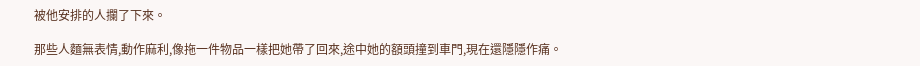被他安排的人攔了下來。

那些人麵無表情,動作麻利,像拖一件物品一樣把她帶了回來,途中她的額頭撞到車門,現在還隱隱作痛。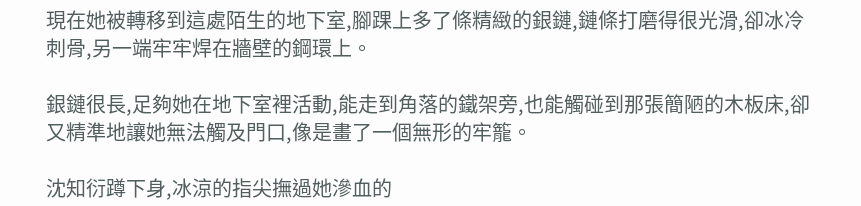現在她被轉移到這處陌生的地下室,腳踝上多了條精緻的銀鏈,鏈條打磨得很光滑,卻冰冷刺骨,另一端牢牢焊在牆壁的鋼環上。

銀鏈很長,足夠她在地下室裡活動,能走到角落的鐵架旁,也能觸碰到那張簡陋的木板床,卻又精準地讓她無法觸及門口,像是畫了一個無形的牢籠。

沈知衍蹲下身,冰涼的指尖撫過她滲血的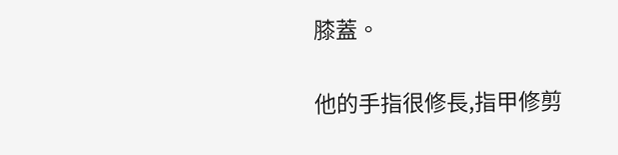膝蓋。

他的手指很修長,指甲修剪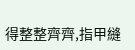得整整齊齊,指甲縫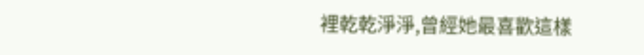裡乾乾淨淨,曾經她最喜歡這樣